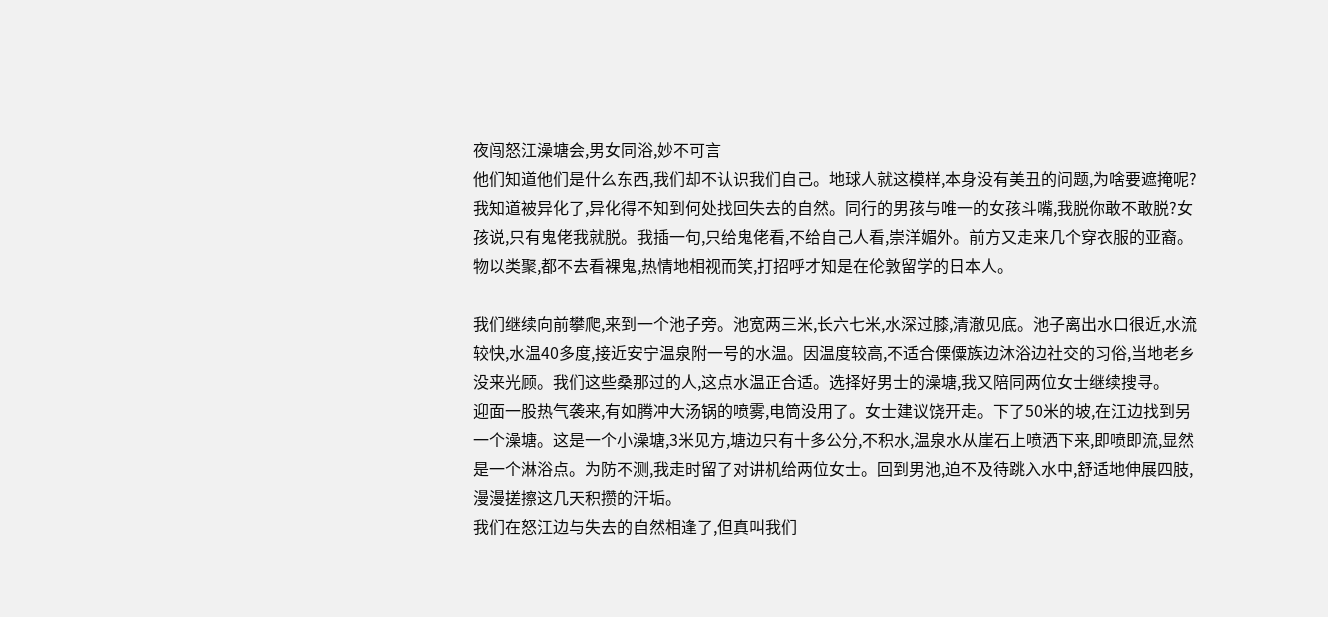夜闯怒江澡塘会,男女同浴,妙不可言
他们知道他们是什么东西,我们却不认识我们自己。地球人就这模样,本身没有美丑的问题,为啥要遮掩呢?我知道被异化了,异化得不知到何处找回失去的自然。同行的男孩与唯一的女孩斗嘴,我脱你敢不敢脱?女孩说,只有鬼佬我就脱。我插一句,只给鬼佬看,不给自己人看,崇洋媚外。前方又走来几个穿衣服的亚裔。物以类聚,都不去看裸鬼,热情地相视而笑,打招呼才知是在伦敦留学的日本人。

我们继续向前攀爬,来到一个池子旁。池宽两三米,长六七米,水深过膝,清澈见底。池子离出水口很近,水流较快,水温40多度,接近安宁温泉附一号的水温。因温度较高,不适合傈僳族边沐浴边社交的习俗,当地老乡没来光顾。我们这些桑那过的人,这点水温正合适。选择好男士的澡塘,我又陪同两位女士继续搜寻。
迎面一股热气袭来,有如腾冲大汤锅的喷雾,电筒没用了。女士建议饶开走。下了50米的坡,在江边找到另一个澡塘。这是一个小澡塘,3米见方,塘边只有十多公分,不积水,温泉水从崖石上喷洒下来,即喷即流,显然是一个淋浴点。为防不测,我走时留了对讲机给两位女士。回到男池,迫不及待跳入水中,舒适地伸展四肢,漫漫搓擦这几天积攒的汗垢。
我们在怒江边与失去的自然相逢了,但真叫我们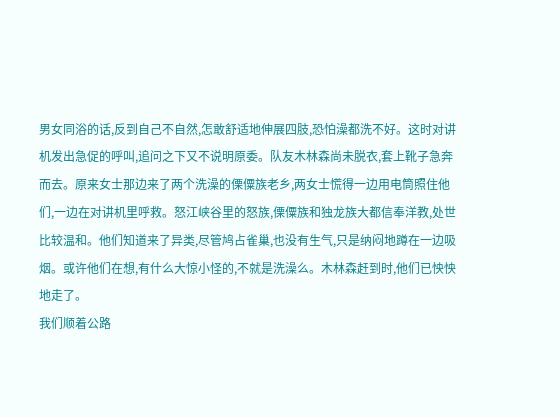男女同浴的话,反到自己不自然,怎敢舒适地伸展四肢,恐怕澡都洗不好。这时对讲机发出急促的呼叫,追问之下又不说明原委。队友木林森尚未脱衣,套上靴子急奔而去。原来女士那边来了两个洗澡的傈僳族老乡,两女士慌得一边用电筒照住他们,一边在对讲机里呼救。怒江峡谷里的怒族,傈僳族和独龙族大都信奉洋教,处世比较温和。他们知道来了异类,尽管鸠占雀巢,也没有生气,只是纳闷地蹲在一边吸烟。或许他们在想,有什么大惊小怪的,不就是洗澡么。木林森赶到时,他们已怏怏地走了。
我们顺着公路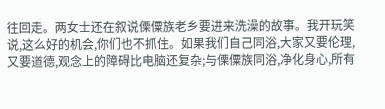往回走。两女士还在叙说傈僳族老乡要进来洗澡的故事。我开玩笑说,这么好的机会,你们也不抓住。如果我们自己同浴,大家又要伦理,又要道德,观念上的障碍比电脑还复杂;与傈僳族同浴,净化身心,所有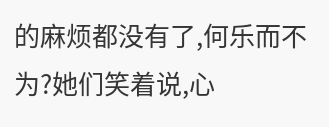的麻烦都没有了,何乐而不为?她们笑着说,心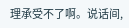理承受不了啊。说话间,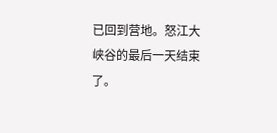已回到营地。怒江大峡谷的最后一天结束了。